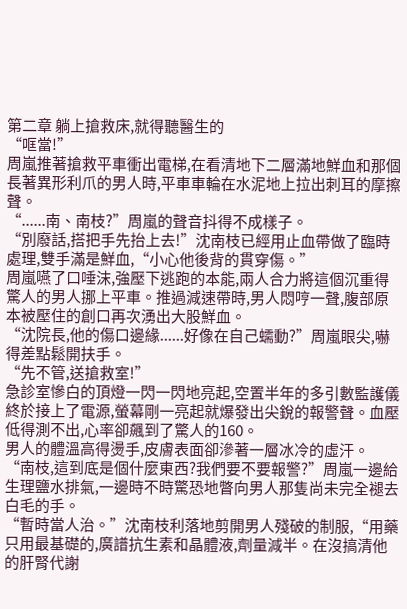第二章 躺上搶救床,就得聽醫生的
“哐當!”
周嵐推著搶救平車衝出電梯,在看清地下二層滿地鮮血和那個長著異形利爪的男人時,平車車輪在水泥地上拉出刺耳的摩擦聲。
“......南、南枝?”周嵐的聲音抖得不成樣子。
“別廢話,搭把手先抬上去!”沈南枝已經用止血帶做了臨時處理,雙手滿是鮮血,“小心他後背的貫穿傷。”
周嵐嚥了口唾沫,強壓下逃跑的本能,兩人合力將這個沉重得驚人的男人挪上平車。推過減速帶時,男人悶哼一聲,腹部原本被壓住的創口再次湧出大股鮮血。
“沈院長,他的傷口邊緣......好像在自己蠕動?”周嵐眼尖,嚇得差點鬆開扶手。
“先不管,送搶救室!”
急診室慘白的頂燈一閃一閃地亮起,空置半年的多引數監護儀終於接上了電源,螢幕剛一亮起就爆發出尖銳的報警聲。血壓低得測不出,心率卻飆到了驚人的160。
男人的體溫高得燙手,皮膚表面卻滲著一層冰冷的虛汗。
“南枝,這到底是個什麼東西?我們要不要報警?”周嵐一邊給生理鹽水排氣,一邊時不時驚恐地瞥向男人那隻尚未完全褪去白毛的手。
“暫時當人治。”沈南枝利落地剪開男人殘破的制服,“用藥只用最基礎的,廣譜抗生素和晶體液,劑量減半。在沒搞清他的肝腎代謝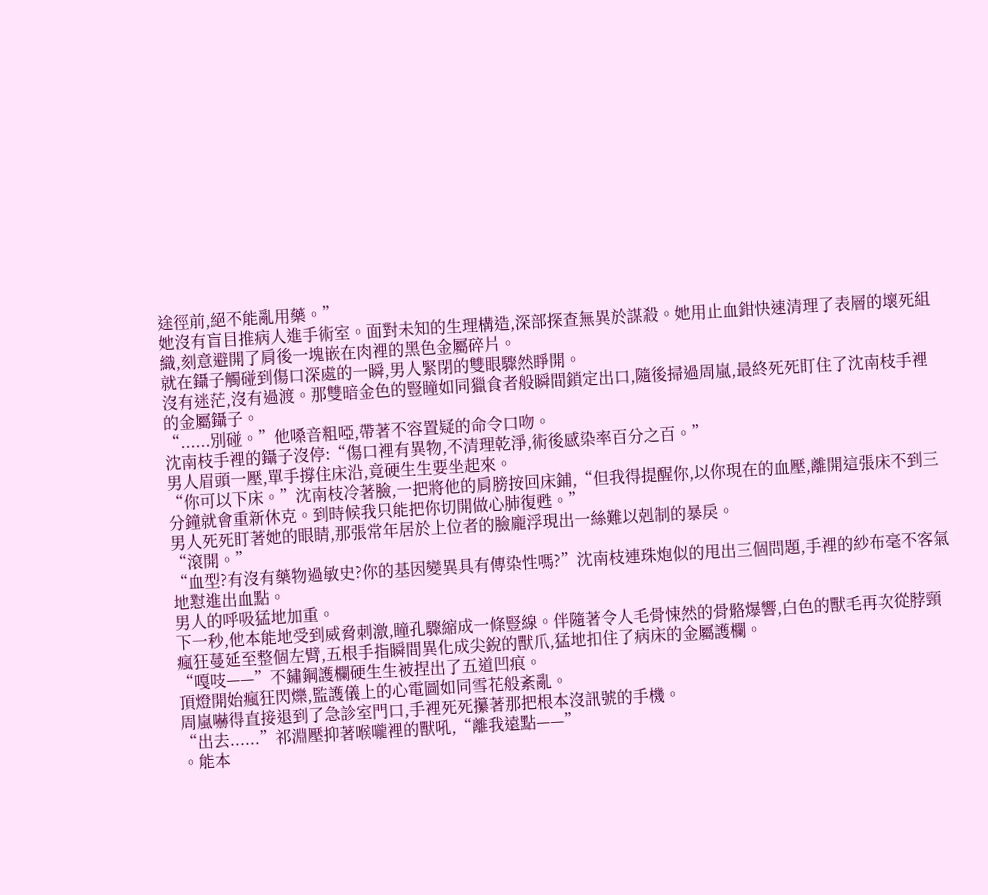途徑前,絕不能亂用藥。”
她沒有盲目推病人進手術室。面對未知的生理構造,深部探查無異於謀殺。她用止血鉗快速清理了表層的壞死組織,刻意避開了肩後一塊嵌在肉裡的黑色金屬碎片。
就在鑷子觸碰到傷口深處的一瞬,男人緊閉的雙眼驟然睜開。
沒有迷茫,沒有過渡。那雙暗金色的豎瞳如同獵食者般瞬間鎖定出口,隨後掃過周嵐,最終死死盯住了沈南枝手裡的金屬鑷子。
“......別碰。”他嗓音粗啞,帶著不容置疑的命令口吻。
沈南枝手裡的鑷子沒停:“傷口裡有異物,不清理乾淨,術後感染率百分之百。”
男人眉頭一壓,單手撐住床沿,竟硬生生要坐起來。
“你可以下床。”沈南枝冷著臉,一把將他的肩膀按回床鋪,“但我得提醒你,以你現在的血壓,離開這張床不到三分鐘就會重新休克。到時候我只能把你切開做心肺復甦。”
男人死死盯著她的眼睛,那張常年居於上位者的臉龐浮現出一絲難以剋制的暴戾。
“滾開。”
“血型?有沒有藥物過敏史?你的基因變異具有傳染性嗎?”沈南枝連珠炮似的甩出三個問題,手裡的紗布毫不客氣地懟進出血點。
男人的呼吸猛地加重。
下一秒,他本能地受到威脅刺激,瞳孔驟縮成一條豎線。伴隨著令人毛骨悚然的骨骼爆響,白色的獸毛再次從脖頸瘋狂蔓延至整個左臂,五根手指瞬間異化成尖銳的獸爪,猛地扣住了病床的金屬護欄。
“嘎吱——”不鏽鋼護欄硬生生被捏出了五道凹痕。
頂燈開始瘋狂閃爍,監護儀上的心電圖如同雪花般紊亂。
周嵐嚇得直接退到了急診室門口,手裡死死攥著那把根本沒訊號的手機。
“出去......”祁淵壓抑著喉嚨裡的獸吼,“離我遠點——”
。能本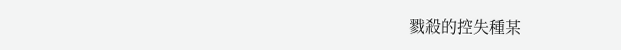戮殺的控失種某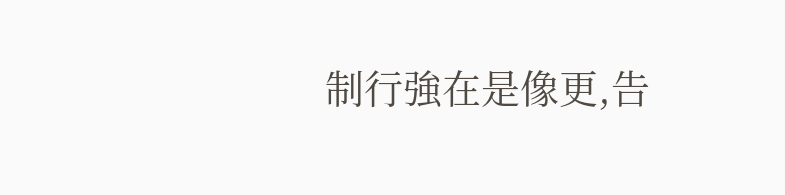制行強在是像更,告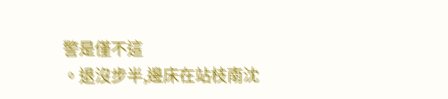警是僅不這
。退沒步半,邊床在站枝南沈